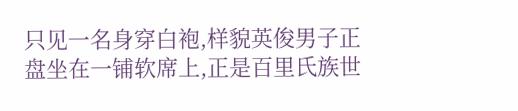只见一名身穿白袍,样貌英俊男子正盘坐在一铺软席上,正是百里氏族世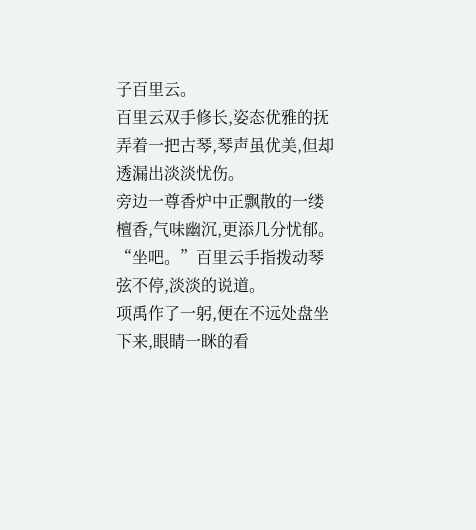子百里云。
百里云双手修长,姿态优雅的抚弄着一把古琴,琴声虽优美,但却透漏出淡淡忧伤。
旁边一尊香炉中正飘散的一缕檀香,气味幽沉,更添几分忧郁。
“坐吧。”百里云手指拨动琴弦不停,淡淡的说道。
项禹作了一躬,便在不远处盘坐下来,眼睛一眯的看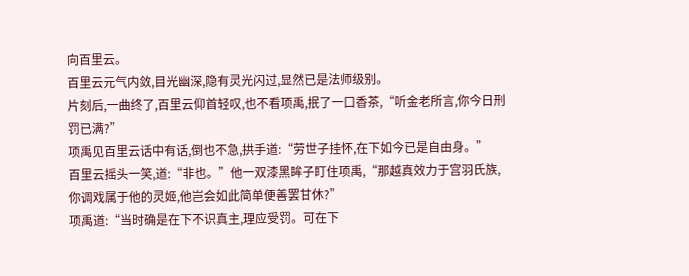向百里云。
百里云元气内敛,目光幽深,隐有灵光闪过,显然已是法师级别。
片刻后,一曲终了,百里云仰首轻叹,也不看项禹,抿了一口香茶,“听金老所言,你今日刑罚已满?”
项禹见百里云话中有话,倒也不急,拱手道:“劳世子挂怀,在下如今已是自由身。”
百里云摇头一笑,道:“非也。”他一双漆黑眸子盯住项禹,“那越真效力于宫羽氏族,你调戏属于他的灵姬,他岂会如此简单便善罢甘休?”
项禹道:“当时确是在下不识真主,理应受罚。可在下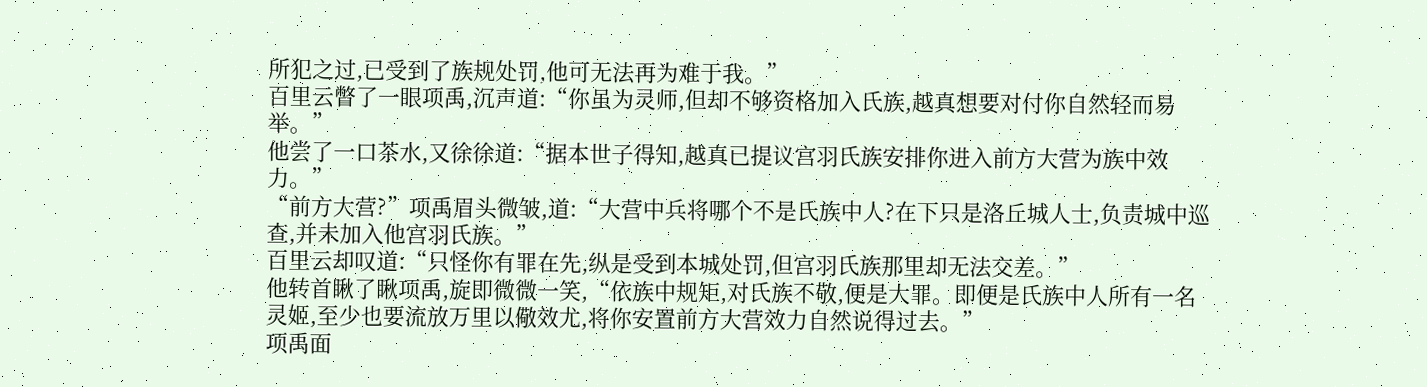所犯之过,已受到了族规处罚,他可无法再为难于我。”
百里云瞥了一眼项禹,沉声道:“你虽为灵师,但却不够资格加入氏族,越真想要对付你自然轻而易举。”
他尝了一口茶水,又徐徐道:“据本世子得知,越真已提议宫羽氏族安排你进入前方大营为族中效力。”
“前方大营?”项禹眉头微皱,道:“大营中兵将哪个不是氏族中人?在下只是洛丘城人士,负责城中巡查,并未加入他宫羽氏族。”
百里云却叹道:“只怪你有罪在先,纵是受到本城处罚,但宫羽氏族那里却无法交差。”
他转首瞅了瞅项禹,旋即微微一笑,“依族中规矩,对氏族不敬,便是大罪。即便是氏族中人所有一名灵姬,至少也要流放万里以儆效尤,将你安置前方大营效力自然说得过去。”
项禹面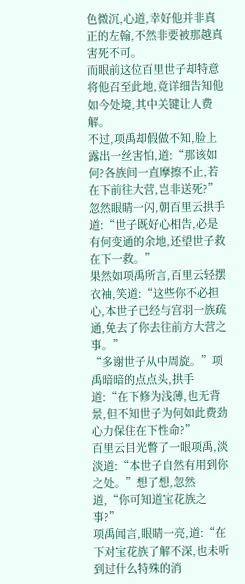色微沉,心道,幸好他并非真正的左翰,不然非要被那越真害死不可。
而眼前这位百里世子却特意将他召至此地,竟详细告知他如今处境,其中关键让人费解。
不过,项禹却假做不知,脸上露出一丝害怕,道:“那该如何?各族间一直摩擦不止,若在下前往大营,岂非送死?”忽然眼睛一闪,朝百里云拱手道:“世子既好心相告,必是有何变通的余地,还望世子救在下一救。”
果然如项禹所言,百里云轻摆衣袖,笑道:“这些你不必担心,本世子已经与宫羽一族疏通,免去了你去往前方大营之事。”
“多谢世子从中周旋。”项禹暗暗的点点头,拱手道:“在下修为浅薄,也无背景,但不知世子为何如此费劲心力保住在下性命?”
百里云目光瞥了一眼项禹,淡淡道:“本世子自然有用到你之处。”想了想,忽然道,“你可知道宝花族之事?”
项禹闻言,眼睛一亮,道:“在下对宝花族了解不深,也未听到过什么特殊的消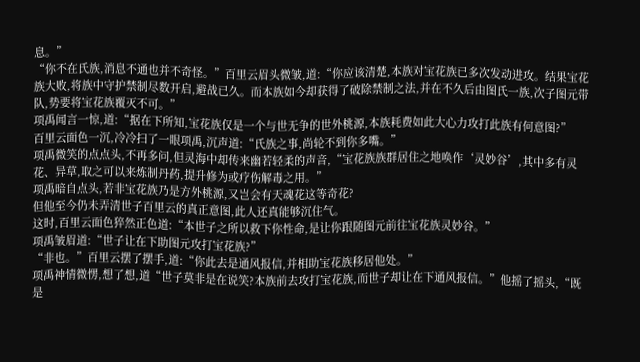息。”
“你不在氏族,消息不通也并不奇怪。”百里云眉头微皱,道:“你应该清楚,本族对宝花族已多次发动进攻。结果宝花族大败,将族中守护禁制尽数开启,避战已久。而本族如今却获得了破除禁制之法,并在不久后由图氏一族,次子图元带队,势要将宝花族覆灭不可。”
项禹闻言一惊,道:“据在下所知,宝花族仅是一个与世无争的世外桃源,本族耗费如此大心力攻打此族有何意图?”
百里云面色一沉,冷冷扫了一眼项禹,沉声道:“氏族之事,尚轮不到你多嘴。”
项禹微笑的点点头,不再多问,但灵海中却传来幽若轻柔的声音,“宝花族族群居住之地唤作‘灵妙谷’,其中多有灵花、异草,取之可以来炼制丹药,提升修为或疗伤解毒之用。”
项禹暗自点头,若非宝花族乃是方外桃源,又岂会有天魂花这等奇花?
但他至今仍未弄清世子百里云的真正意图,此人还真能够沉住气。
这时,百里云面色猝然正色道:“本世子之所以救下你性命,是让你跟随图元前往宝花族灵妙谷。”
项禹皱眉道:“世子让在下助图元攻打宝花族?”
“非也。”百里云摆了摆手,道:“你此去是通风报信,并相助宝花族移居他处。”
项禹神情微愣,想了想,道“世子莫非是在说笑?本族前去攻打宝花族,而世子却让在下通风报信。”他摇了摇头,“既是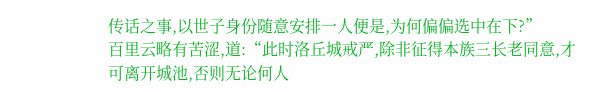传话之事,以世子身份随意安排一人便是,为何偏偏选中在下?”
百里云略有苦涩,道:“此时洛丘城戒严,除非征得本族三长老同意,才可离开城池,否则无论何人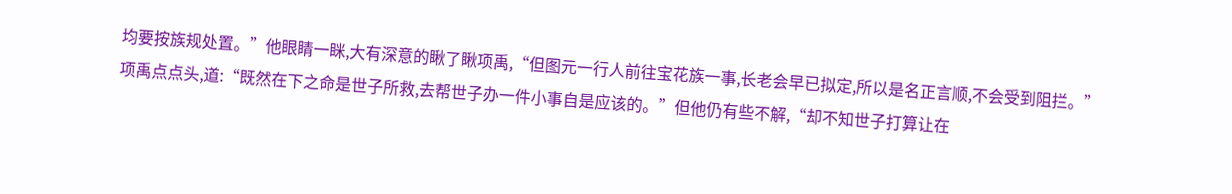均要按族规处置。”他眼睛一眯,大有深意的瞅了瞅项禹,“但图元一行人前往宝花族一事,长老会早已拟定,所以是名正言顺,不会受到阻拦。”
项禹点点头,道:“既然在下之命是世子所救,去帮世子办一件小事自是应该的。”但他仍有些不解,“却不知世子打算让在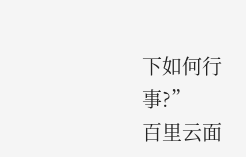下如何行事?”
百里云面